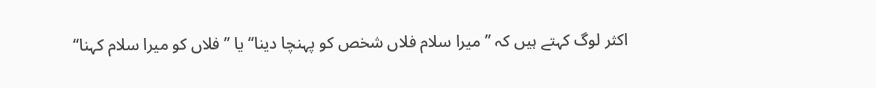اکثر لوگ کہتے ہیں کہ ’’میرا سلام فلاں شخص کو پہنچا دینا‘‘ یا ’’فلاں کو میرا سلام کہنا‘‘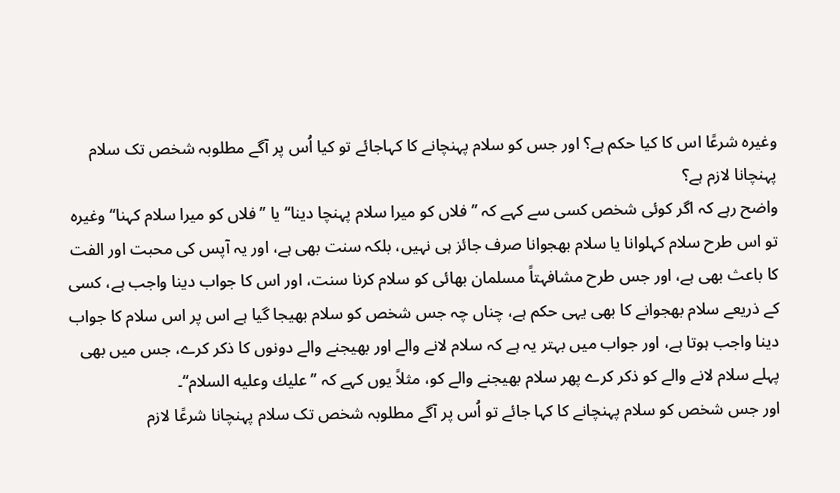وغیرہ شرعًا اس کا کیا حکم ہے؟ اور جس کو سلام پہنچانے کا کہاجائے تو کیا اُس پر آگے مطلوبہ شخص تک سلام پہنچانا لازم ہے؟
واضح رہے کہ اگر کوئی شخص کسی سے کہے کہ ’’ فلاں کو میرا سلام پہنچا دینا‘‘ یا ’’فلاں کو میرا سلام کہنا‘‘ وغیرہ تو اس طرح سلام کہلوانا یا سلام بھجوانا صرف جائز ہی نہیں، بلکہ سنت بھی ہے، اور یہ آپس کی محبت اور الفت کا باعث بھی ہے، اور جس طرح مشافہتاً مسلمان بھائی کو سلام کرنا سنت، اور اس کا جواب دینا واجب ہے، کسی کے ذریعے سلام بھجوانے کا بھی یہی حکم ہے، چناں چہ جس شخص کو سلام بھیجا گیا ہے اس پر اس سلام کا جواب دینا واجب ہوتا ہے، اور جواب میں بہتر یہ ہے کہ سلام لانے والے اور بھیجنے والے دونوں کا ذکر کرے، جس میں بھی پہلے سلام لانے والے کو ذکر کرے پھر سلام بھیجنے والے کو، مثلاً یوں کہے کہ ’’عليك وعليه السلام‘‘۔
اور جس شخص کو سلام پہنچانے کا کہا جائے تو اُس پر آگے مطلوبہ شخص تک سلام پہنچانا شرعًا لازم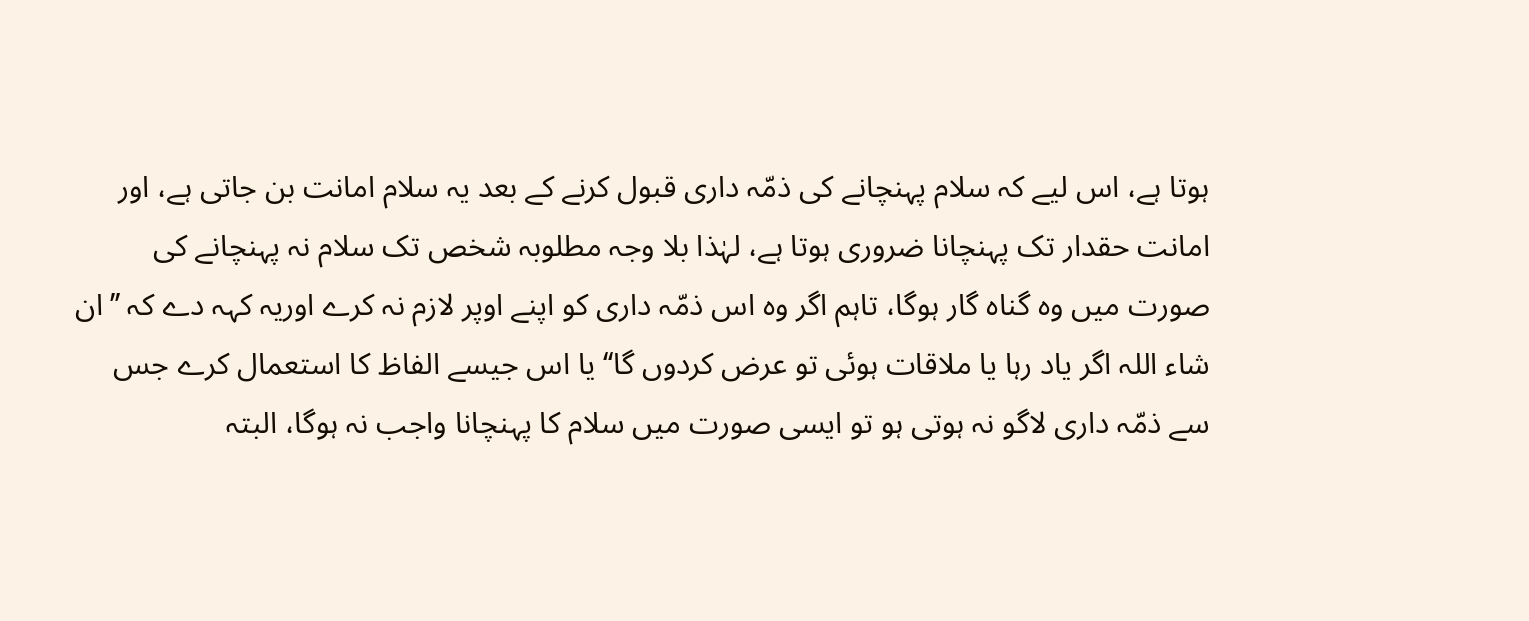ہوتا ہے، اس لیے کہ سلام پہنچانے کی ذمّہ داری قبول کرنے کے بعد یہ سلام امانت بن جاتی ہے، اور امانت حقدار تک پہنچانا ضروری ہوتا ہے، لہٰذا بلا وجہ مطلوبہ شخص تک سلام نہ پہنچانے کی صورت میں وہ گناہ گار ہوگا، تاہم اگر وہ اس ذمّہ داری کو اپنے اوپر لازم نہ کرے اوریہ کہہ دے کہ ’’ان شاء اللہ اگر یاد رہا یا ملاقات ہوئی تو عرض کردوں گا‘‘ یا اس جیسے الفاظ کا استعمال کرے جس سے ذمّہ داری لاگو نہ ہوتی ہو تو ایسی صورت میں سلام کا پہنچانا واجب نہ ہوگا، البتہ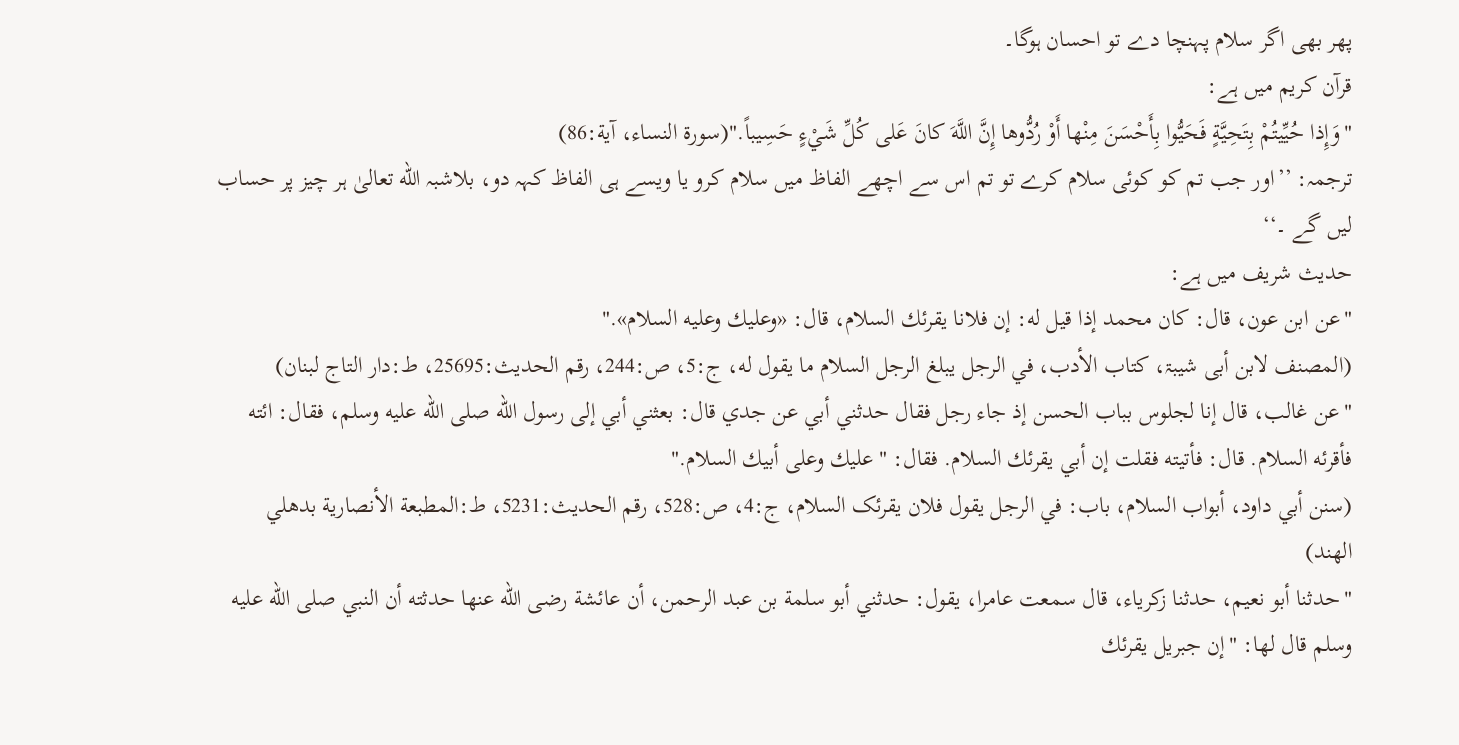پھر بھی اگر سلام پہنچا دے تو احسان ہوگا۔
قرآن کریم میں ہے:
"وَإِذا حُيِّيتُمْ بِتَحِيَّةٍ فَحَيُّوا بِأَحْسَنَ مِنْها أَوْ رُدُّوها إِنَّ اللَّهَ كانَ عَلى كُلِّ شَيْءٍ حَسِيباً."(سورۃ النساء، آية:86)
ترجمہ: ’’اور جب تم کو کوئی سلام کرے تو تم اس سے اچھے الفاظ میں سلام کرو یا ویسے ہی الفاظ کہہ دو، بلاشبہ الله تعالیٰ ہر چیز پر حساب لیں گے ۔‘‘
حدیث شریف میں ہے:
"عن ابن عون، قال: كان محمد إذا قيل له: إن فلانا يقرئك السلام، قال: «وعليك وعليه السلام»."
(المصنف لابن أبی شيبۃ، كتاب الأدب، في الرجل يبلغ الرجل السلام ما يقول له، ج:5، ص:244، رقم الحدیث:25695، ط:دار التاج لبنان)
"عن غالب، قال إنا لجلوس بباب الحسن إذ جاء رجل فقال حدثني أبي عن جدي قال: بعثني أبي إلى رسول الله صلى الله عليه وسلم، فقال: ائته فأقرئه السلام. قال: فأتيته فقلت إن أبي يقرئك السلام. فقال: "عليك وعلى أبيك السلام."
(سنن أبي داود، أبواب السلام، باب: في الرجل یقول فلان یقرئک السلام، ج:4، ص:528، رقم الحدیث:5231، ط:المطبعة الأنصارية بدهلي الهند)
"حدثنا أبو نعيم، حدثنا زكرياء، قال سمعت عامرا، يقول: حدثني أبو سلمة بن عبد الرحمن، أن عائشة رضى الله عنها حدثته أن النبي صلى الله عليه وسلم قال لها: "إن جبريل يقرئك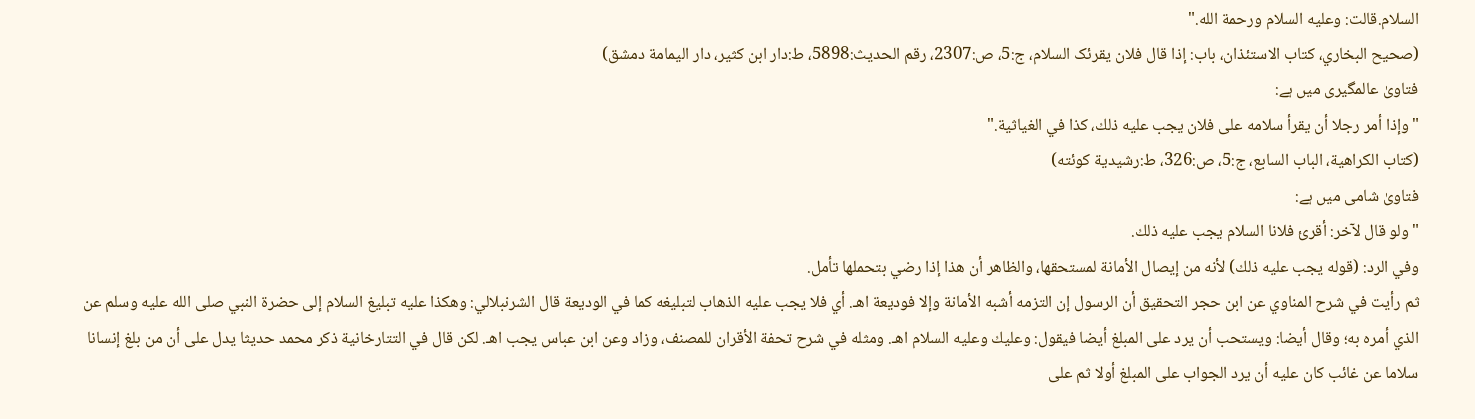السلام.قالت: وعليه السلام ورحمة الله."
(صحیح البخاري، كتاب الاستئذان، باب: إذا قال فلان یقرئک السلام، ج:5، ص:2307، رقم الحدیث:5898، ط:دار ابن كثير، دار اليمامة دمشق)
فتاویٰ عالمگیری میں ہے:
"وإذا أمر رجلا أن يقرأ سلامه على فلان يجب عليه ذلك، كذا في الغياثية."
(كتاب الكراهية، الباب السابع، ج:5، ص:326، ط:رشيدية كوئته)
فتاویٰ شامی میں ہے:
"ولو قال لآخر: أقرئ فلانا السلام يجب عليه ذلك.
وفي الرد: (قوله يجب عليه ذلك) لأنه من إيصال الأمانة لمستحقها، والظاهر أن هذا إذا رضي بتحملها تأمل.
ثم رأيت في شرح المناوي عن ابن حجر التحقيق أن الرسول إن التزمه أشبه الأمانة وإلا فوديعة اهـ. أي فلا يجب عليه الذهاب لتبليغه كما في الوديعة قال الشرنبلالي: وهكذا عليه تبليغ السلام إلى حضرة النبي صلى الله عليه وسلم عن الذي أمره به؛ وقال أيضا: ويستحب أن يرد على المبلغ أيضا فيقول: وعليك وعليه السلام اهـ. ومثله في شرح تحفة الأقران للمصنف، وزاد وعن ابن عباس يجب اهـ. لكن قال في التتارخانية ذكر محمد حديثا يدل على أن من بلغ إنسانا سلاما عن غائب كان عليه أن يرد الجواب على المبلغ أولا ثم على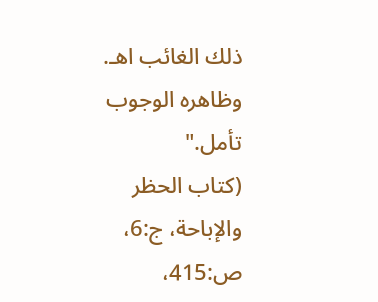ذلك الغائب اهـ. وظاهره الوجوب تأمل."
(كتاب الحظر والإباحة، ج:6، ص:415،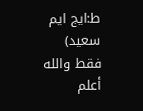ط:ایج ایم سعید)
فقط والله أعلم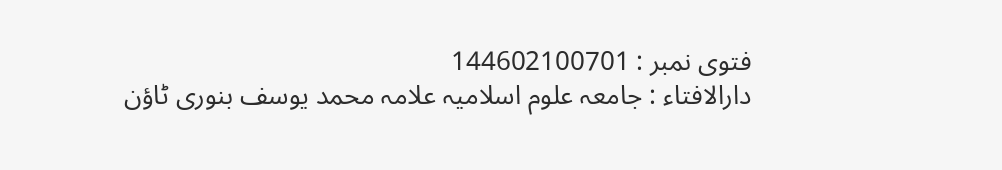فتوی نمبر : 144602100701
دارالافتاء : جامعہ علوم اسلامیہ علامہ محمد یوسف بنوری ٹاؤن